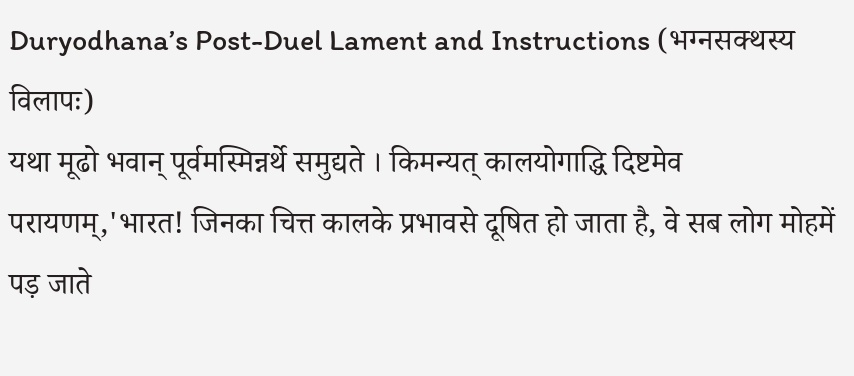Duryodhana’s Post-Duel Lament and Instructions (भग्नसक्थस्य विलापः)
यथा मूढो भवान् पूर्वमस्मिन्नर्थे समुद्यते । किमन्यत् कालयोगाद्धि दिष्टमेव परायणम्,'भारत! जिनका चित्त कालके प्रभावसे दूषित हो जाता है, वे सब लोग मोहमें पड़ जाते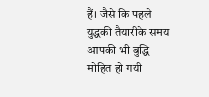हैं। जैसे कि पहले युद्धकी तैयारीके समय आपकी भी बुद्धि मोहित हो गयी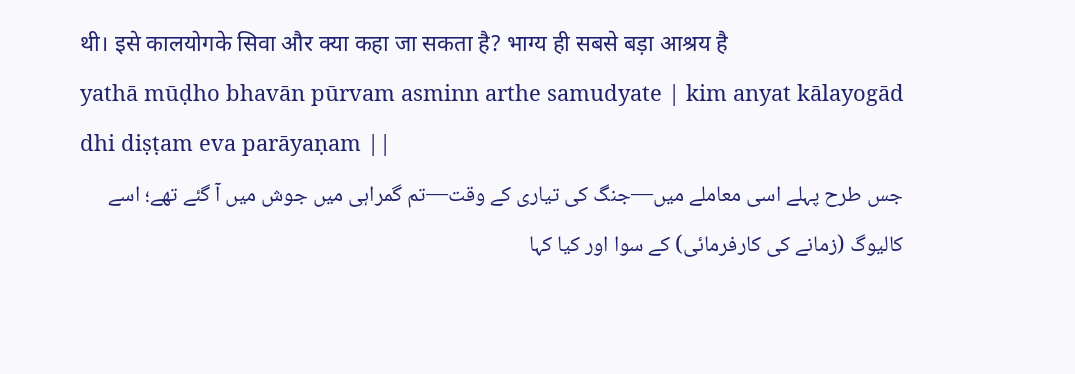थी। इसे कालयोगके सिवा और क्या कहा जा सकता है? भाग्य ही सबसे बड़ा आश्रय है
yathā mūḍho bhavān pūrvam asminn arthe samudyate | kim anyat kālayogād dhi diṣṭam eva parāyaṇam ||
جس طرح پہلے اسی معاملے میں—جنگ کی تیاری کے وقت—تم گمراہی میں جوش میں آ گئے تھے؛ اسے کالیوگ (زمانے کی کارفرمائی) کے سوا اور کیا کہا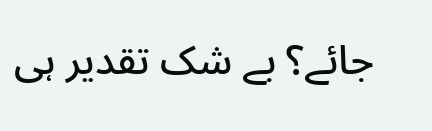جائے؟ بے شک تقدیر ہی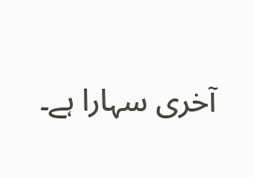آخری سہارا ہے۔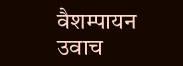वैशम्पायन उवाच